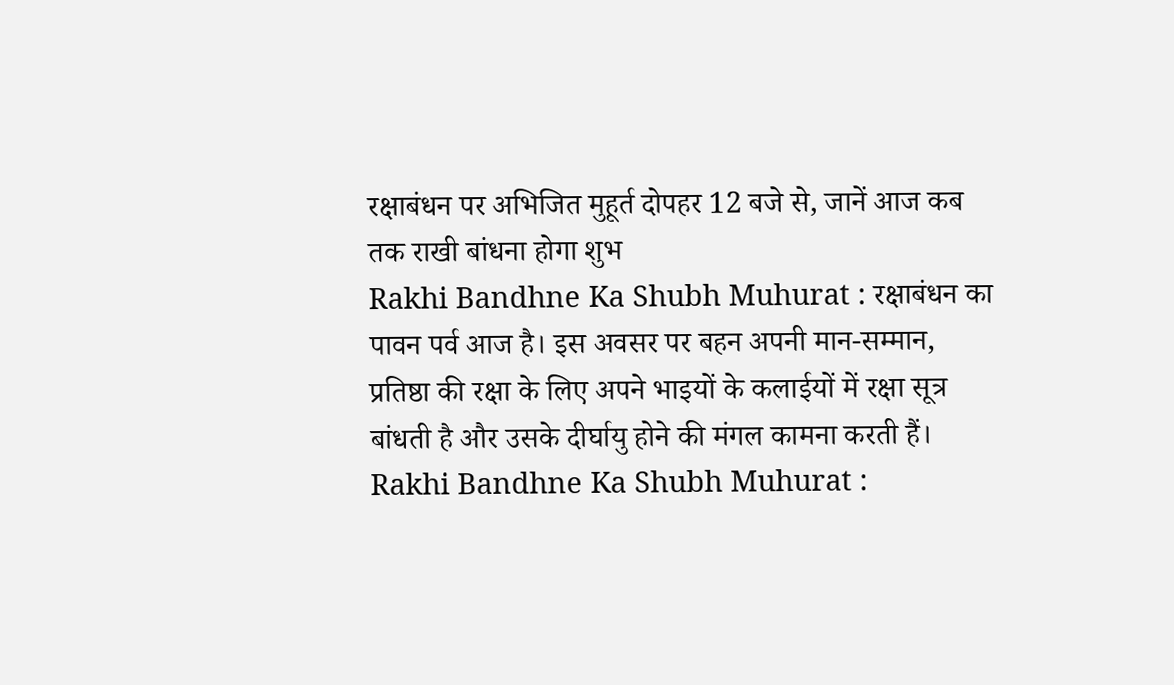रक्षाबंधन पर अभिजित मुहूर्त दोपहर 12 बजे से, जानें आज कब तक राखी बांधना होगा शुभ
Rakhi Bandhne Ka Shubh Muhurat : रक्षाबंधन का पावन पर्व आज है। इस अवसर पर बहन अपनी मान-सम्मान, प्रतिष्ठा की रक्षा के लिए अपने भाइयों के कलाईयों में रक्षा सूत्र बांधती है और उसके दीर्घायु होने की मंगल कामना करती हैं।
Rakhi Bandhne Ka Shubh Muhurat :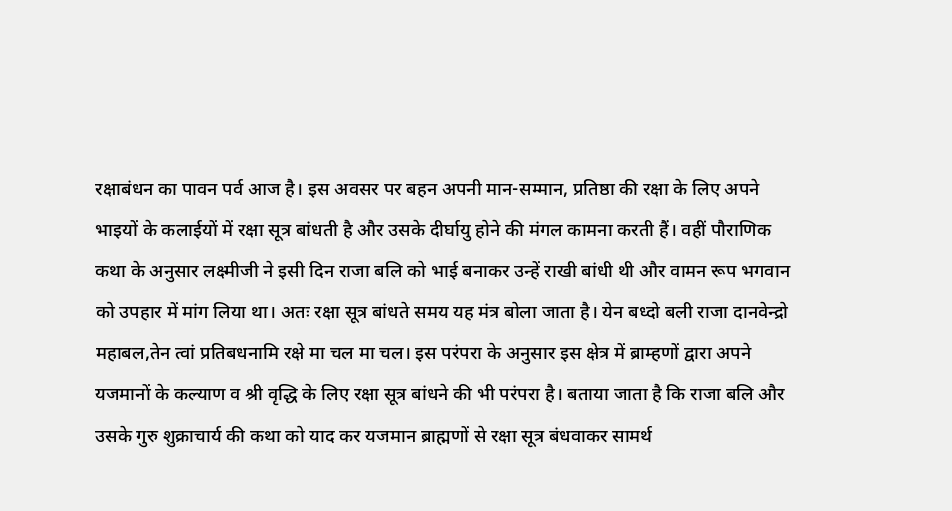रक्षाबंधन का पावन पर्व आज है। इस अवसर पर बहन अपनी मान-सम्मान, प्रतिष्ठा की रक्षा के लिए अपने भाइयों के कलाईयों में रक्षा सूत्र बांधती है और उसके दीर्घायु होने की मंगल कामना करती हैं। वहीं पौराणिक कथा के अनुसार लक्ष्मीजी ने इसी दिन राजा बलि को भाई बनाकर उन्हें राखी बांधी थी और वामन रूप भगवान को उपहार में मांग लिया था। अतः रक्षा सूत्र बांधते समय यह मंत्र बोला जाता है। येन बध्दो बली राजा दानवेन्द्रो महाबल,तेन त्वां प्रतिबधनामि रक्षे मा चल मा चल। इस परंपरा के अनुसार इस क्षेत्र में ब्राम्हणों द्वारा अपने यजमानों के कल्याण व श्री वृद्धि के लिए रक्षा सूत्र बांधने की भी परंपरा है। बताया जाता है कि राजा बलि और उसके गुरु शुक्राचार्य की कथा को याद कर यजमान ब्राह्मणों से रक्षा सूत्र बंधवाकर सामर्थ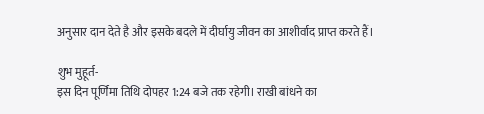अनुसार दान देते है और इसके बदले में दीर्घायु जीवन का आशीर्वाद प्राप्त करते हैं।

शुभ मुहूर्त-
इस दिन पूर्णिमा तिथि दोपहर 1:24 बजे तक रहेगी। राखी बांधने का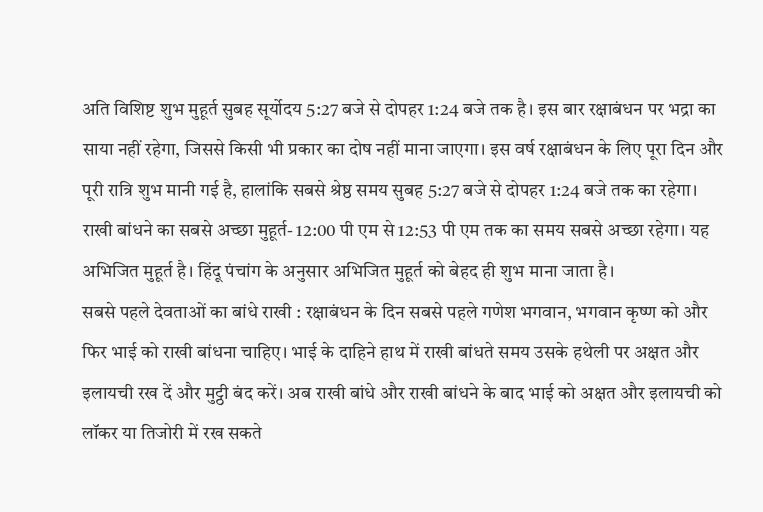अति विशिष्ट शुभ मुहूर्त सुबह सूर्योदय 5:27 बजे से दोपहर 1:24 बजे तक है। इस बार रक्षाबंधन पर भद्रा का साया नहीं रहेगा, जिससे किसी भी प्रकार का दोष नहीं माना जाएगा। इस वर्ष रक्षाबंधन के लिए पूरा दिन और पूरी रात्रि शुभ मानी गई है, हालांकि सबसे श्रेष्ठ समय सुबह 5:27 बजे से दोपहर 1:24 बजे तक का रहेगा।
राखी बांधने का सबसे अच्छा मुहूर्त- 12:00 पी एम से 12:53 पी एम तक का समय सबसे अच्छा रहेगा। यह अभिजित मुहूर्त है। हिंदू पंचांग के अनुसार अभिजित मुहूर्त को बेहद ही शुभ माना जाता है।
सबसे पहले देवताओं का बांधे राखी : रक्षाबंधन के दिन सबसे पहले गणेश भगवान, भगवान कृष्ण को और फिर भाई को राखी बांधना चाहिए। भाई के दाहिने हाथ में राखी बांधते समय उसके हथेली पर अक्षत और इलायची रख दें और मुट्ठी बंद करें। अब राखी बांधे और राखी बांधने के बाद भाई को अक्षत और इलायची को लॉकर या तिजोरी में रख सकते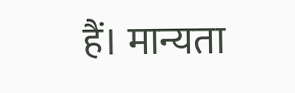हैं। मान्यता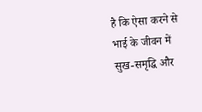है कि ऐसा करने से भाई के जीवन में सुख-समृद्धि और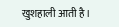खुशहाली आती है।